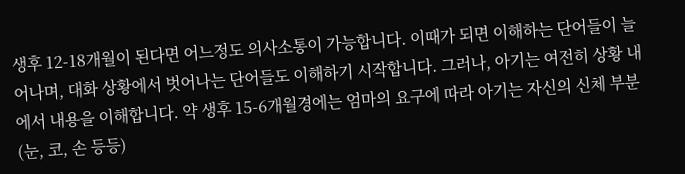생후 12-18개월이 된다면 어느정도 의사소통이 가능합니다. 이때가 되면 이해하는 단어들이 늘어나며, 대화 상황에서 벗어나는 단어들도 이해하기 시작합니다. 그러나, 아기는 여전히 상황 내에서 내용을 이해합니다. 약 생후 15-6개월경에는 엄마의 요구에 따라 아기는 자신의 신체 부분(눈, 코, 손 등등)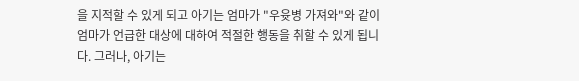을 지적할 수 있게 되고 아기는 엄마가 "우윳병 가져와"와 같이 엄마가 언급한 대상에 대하여 적절한 행동을 취할 수 있게 됩니다. 그러나, 아기는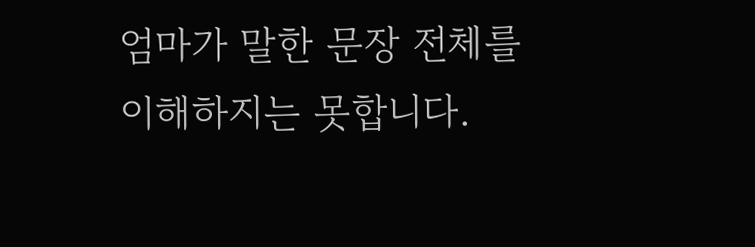엄마가 말한 문장 전체를 이해하지는 못합니다.